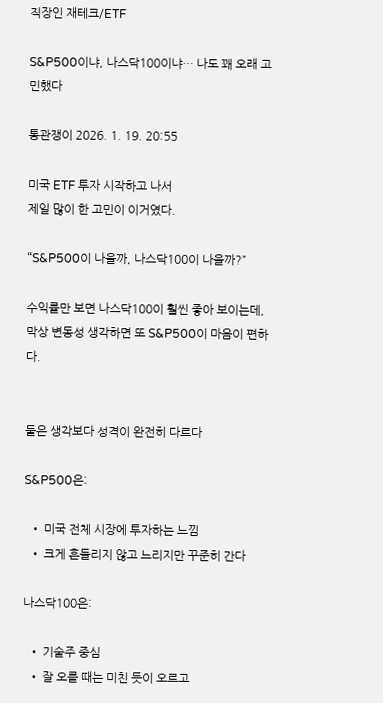직장인 재테크/ETF

S&P500이냐, 나스닥100이냐… 나도 꽤 오래 고민했다

통관쟁이 2026. 1. 19. 20:55

미국 ETF 투자 시작하고 나서
제일 많이 한 고민이 이거였다.

“S&P500이 나을까, 나스닥100이 나을까?”

수익률만 보면 나스닥100이 훨씬 좋아 보이는데,
막상 변동성 생각하면 또 S&P500이 마음이 편하다.


둘은 생각보다 성격이 완전히 다르다

S&P500은:

  • 미국 전체 시장에 투자하는 느낌
  • 크게 흔들리지 않고 느리지만 꾸준히 간다

나스닥100은:

  • 기술주 중심
  • 잘 오를 때는 미친 듯이 오르고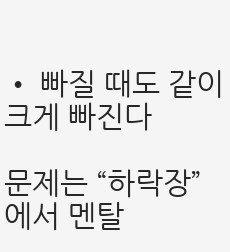• 빠질 때도 같이 크게 빠진다

문제는 “하락장”에서 멘탈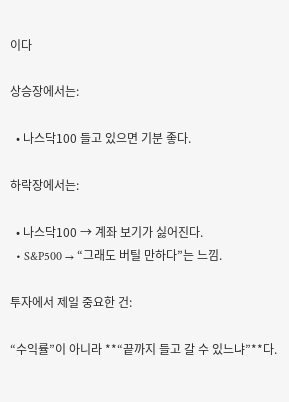이다

상승장에서는:

  • 나스닥100 들고 있으면 기분 좋다.

하락장에서는:

  • 나스닥100 → 계좌 보기가 싫어진다.
  • S&P500 → “그래도 버틸 만하다”는 느낌.

투자에서 제일 중요한 건:

“수익률”이 아니라 **“끝까지 들고 갈 수 있느냐”**다.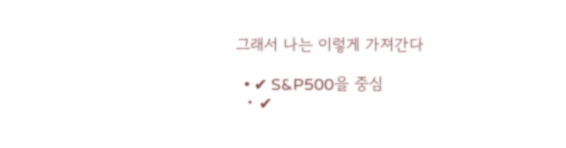그래서 나는 이렇게 가져간다

  • ✔ S&P500을 중심
  • ✔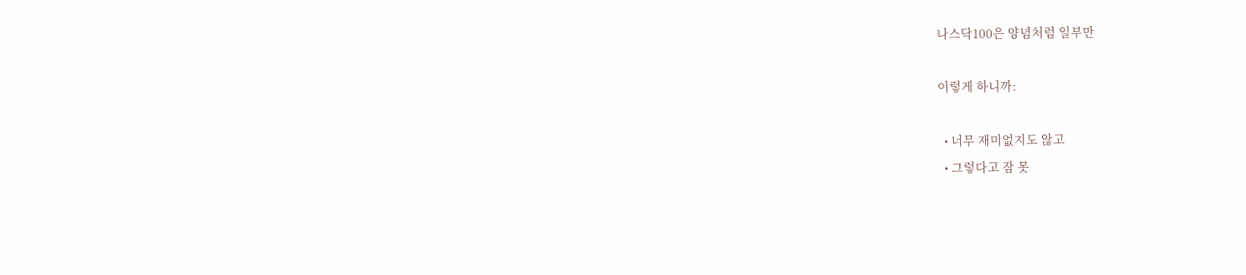나스닥100은 양념처럼 일부만

이렇게 하니까:

  • 너무 재미없지도 않고
  • 그렇다고 잠 못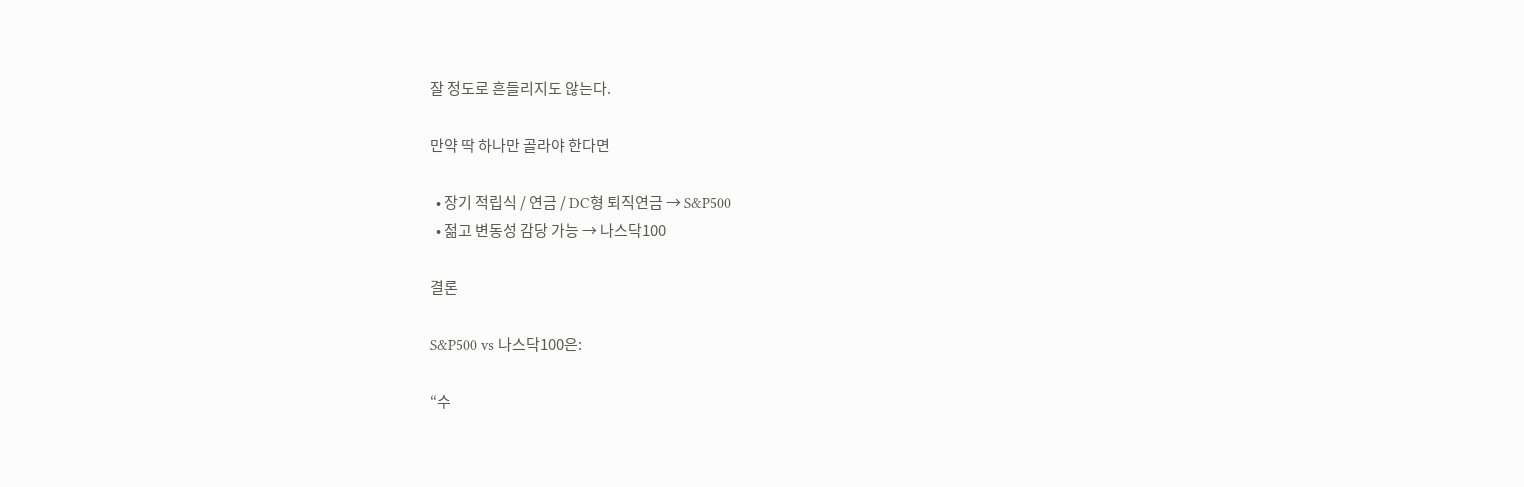잘 정도로 흔들리지도 않는다.

만약 딱 하나만 골라야 한다면

  • 장기 적립식 / 연금 / DC형 퇴직연금 → S&P500
  • 젊고 변동성 감당 가능 → 나스닥100

결론

S&P500 vs 나스닥100은:

“수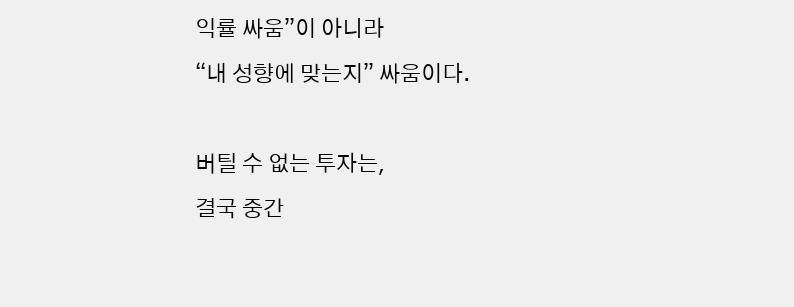익률 싸움”이 아니라
“내 성향에 맞는지” 싸움이다.

버틸 수 없는 투자는,
결국 중간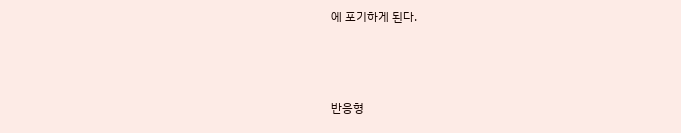에 포기하게 된다.



반응형